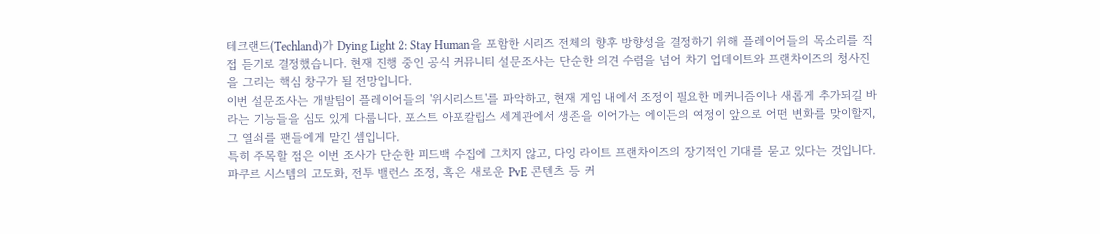테크랜드(Techland)가 Dying Light 2: Stay Human을 포함한 시리즈 전체의 향후 방향성을 결정하기 위해 플레이어들의 목소리를 직접 듣기로 결정했습니다. 현재 진행 중인 공식 커뮤니티 설문조사는 단순한 의견 수렴을 넘어 차기 업데이트와 프랜차이즈의 청사진을 그리는 핵심 창구가 될 전망입니다.
이번 설문조사는 개발팀이 플레이어들의 '위시리스트'를 파악하고, 현재 게임 내에서 조정이 필요한 메커니즘이나 새롭게 추가되길 바라는 기능들을 심도 있게 다룹니다. 포스트 아포칼립스 세계관에서 생존을 이어가는 에이든의 여정이 앞으로 어떤 변화를 맞이할지, 그 열쇠를 팬들에게 맡긴 셈입니다.
특히 주목할 점은 이번 조사가 단순한 피드백 수집에 그치지 않고, 다잉 라이트 프랜차이즈의 장기적인 기대를 묻고 있다는 것입니다. 파쿠르 시스템의 고도화, 전투 밸런스 조정, 혹은 새로운 PvE 콘텐츠 등 커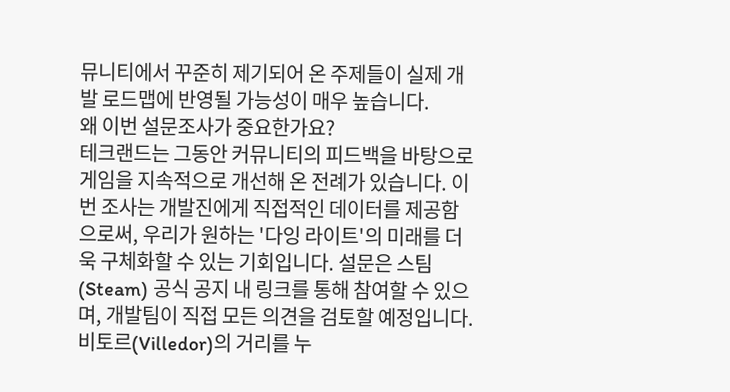뮤니티에서 꾸준히 제기되어 온 주제들이 실제 개발 로드맵에 반영될 가능성이 매우 높습니다.
왜 이번 설문조사가 중요한가요?
테크랜드는 그동안 커뮤니티의 피드백을 바탕으로 게임을 지속적으로 개선해 온 전례가 있습니다. 이번 조사는 개발진에게 직접적인 데이터를 제공함으로써, 우리가 원하는 '다잉 라이트'의 미래를 더욱 구체화할 수 있는 기회입니다. 설문은 스팀(Steam) 공식 공지 내 링크를 통해 참여할 수 있으며, 개발팀이 직접 모든 의견을 검토할 예정입니다.
비토르(Villedor)의 거리를 누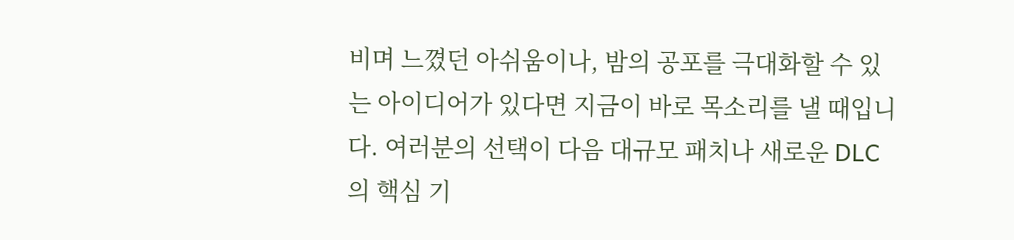비며 느꼈던 아쉬움이나, 밤의 공포를 극대화할 수 있는 아이디어가 있다면 지금이 바로 목소리를 낼 때입니다. 여러분의 선택이 다음 대규모 패치나 새로운 DLC의 핵심 기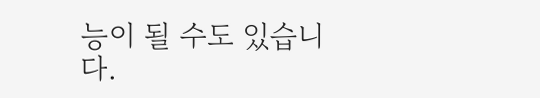능이 될 수도 있습니다.